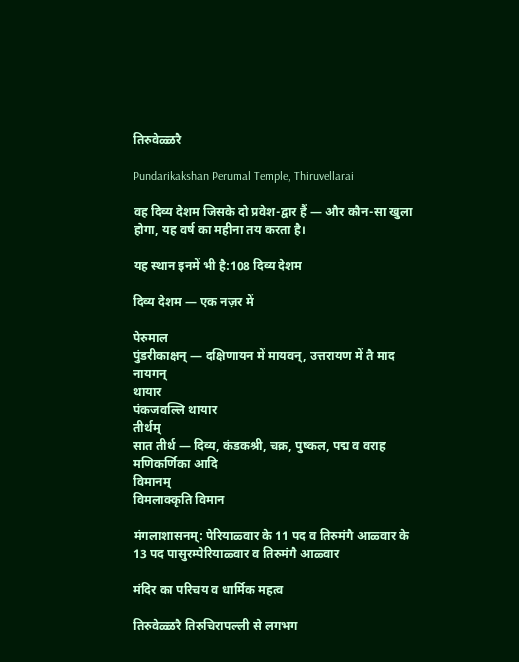तिरुवेळ्ळरै

Pundarikakshan Perumal Temple, Thiruvellarai

वह दिव्य देशम जिसके दो प्रवेश-द्वार हैं — और कौन-सा खुला होगा, यह वर्ष का महीना तय करता है।

यह स्थान इनमें भी है:108 दिव्य देशम

दिव्य देशम — एक नज़र में

पेरुमाल
पुंडरीकाक्षन् — दक्षिणायन में मायवन्, उत्तरायण में तै माद नायगन्
थायार
पंकजवल्लि थायार
तीर्थम्
सात तीर्थ — दिव्य, कंडकश्री, चक्र, पुष्कल, पद्म व वराह मणिकर्णिका आदि
विमानम्
विमलाक्कृति विमान

मंगलाशासनम्: पेरियाळ्वार के 11 पद व तिरुमंगै आळ्वार के 13 पद पासुरम्पेरियाळ्वार व तिरुमंगै आळ्वार

मंदिर का परिचय व धार्मिक महत्व

तिरुवेळ्ळरै तिरुचिरापल्ली से लगभग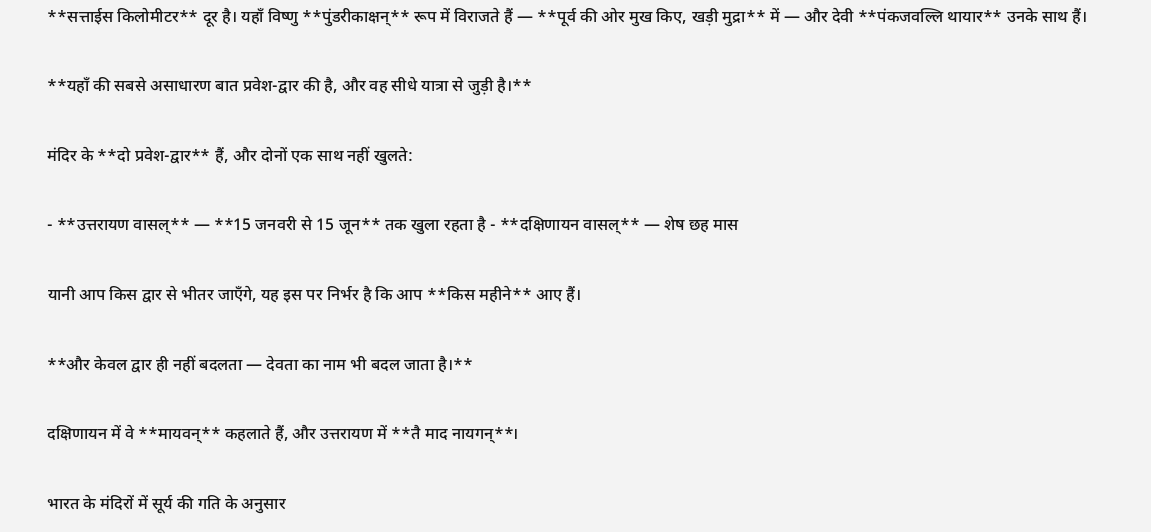**सत्ताईस किलोमीटर** दूर है। यहाँ विष्णु **पुंडरीकाक्षन्** रूप में विराजते हैं — **पूर्व की ओर मुख किए, खड़ी मुद्रा** में — और देवी **पंकजवल्लि थायार** उनके साथ हैं।

**यहाँ की सबसे असाधारण बात प्रवेश-द्वार की है, और वह सीधे यात्रा से जुड़ी है।**

मंदिर के **दो प्रवेश-द्वार** हैं, और दोनों एक साथ नहीं खुलते:

- **उत्तरायण वासल्** — **15 जनवरी से 15 जून** तक खुला रहता है - **दक्षिणायन वासल्** — शेष छह मास

यानी आप किस द्वार से भीतर जाएँगे, यह इस पर निर्भर है कि आप **किस महीने** आए हैं।

**और केवल द्वार ही नहीं बदलता — देवता का नाम भी बदल जाता है।**

दक्षिणायन में वे **मायवन्** कहलाते हैं, और उत्तरायण में **तै माद नायगन्**।

भारत के मंदिरों में सूर्य की गति के अनुसार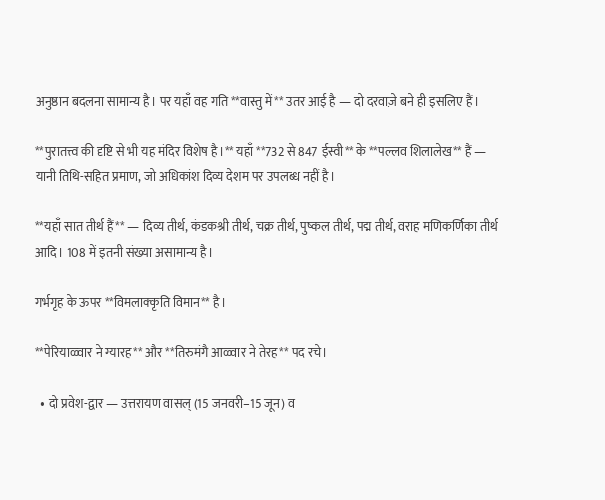अनुष्ठान बदलना सामान्य है। पर यहाँ वह गति **वास्तु में** उतर आई है — दो दरवाज़े बने ही इसलिए हैं।

**पुरातत्त्व की दृष्टि से भी यह मंदिर विशेष है।** यहाँ **732 से 847 ईस्वी** के **पल्लव शिलालेख** हैं — यानी तिथि-सहित प्रमाण, जो अधिकांश दिव्य देशम पर उपलब्ध नहीं है।

**यहाँ सात तीर्थ हैं** — दिव्य तीर्थ, कंडकश्री तीर्थ, चक्र तीर्थ, पुष्कल तीर्थ, पद्म तीर्थ, वराह मणिकर्णिका तीर्थ आदि। 108 में इतनी संख्या असामान्य है।

गर्भगृह के ऊपर **विमलाक्कृति विमान** है।

**पेरियाळ्वार ने ग्यारह** और **तिरुमंगै आळ्वार ने तेरह** पद रचे।

  • दो प्रवेश-द्वार — उत्तरायण वासल् (15 जनवरी–15 जून) व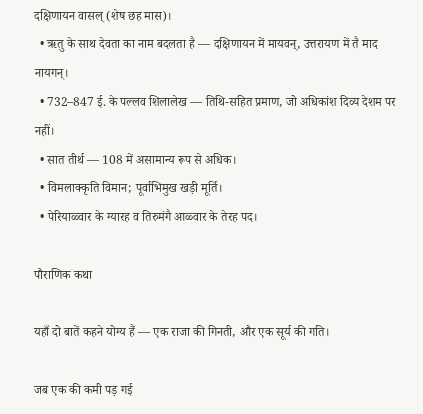दक्षिणायन वासल् (शेष छह मास)।
  • ऋतु के साथ देवता का नाम बदलता है — दक्षिणायन में मायवन्, उत्तरायण में तै माद नायगन्।
  • 732–847 ई. के पल्लव शिलालेख — तिथि-सहित प्रमाण, जो अधिकांश दिव्य देशम पर नहीं।
  • सात तीर्थ — 108 में असामान्य रूप से अधिक।
  • विमलाक्कृति विमान; पूर्वाभिमुख खड़ी मूर्ति।
  • पेरियाळ्वार के ग्यारह व तिरुमंगै आळ्वार के तेरह पद।

पौराणिक कथा

यहाँ दो बातें कहने योग्य हैं — एक राजा की गिनती, और एक सूर्य की गति।

जब एक की कमी पड़ गई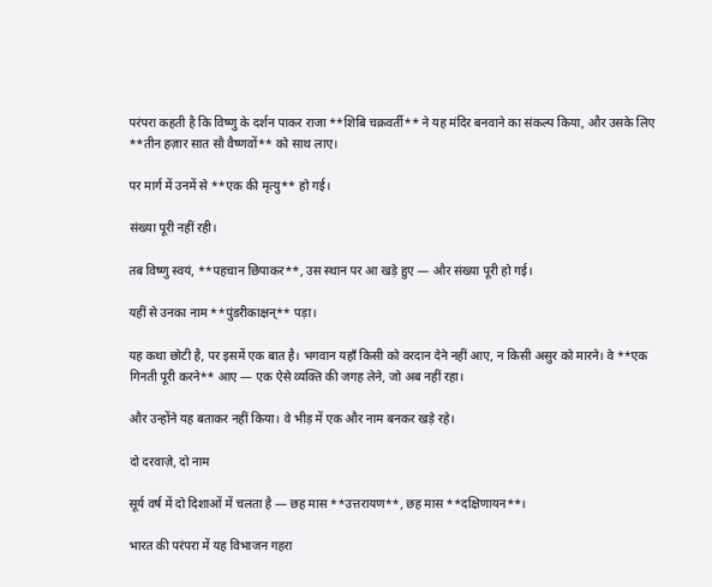परंपरा कहती है कि विष्णु के दर्शन पाकर राजा **शिबि चक्रवर्ती** ने यह मंदिर बनवाने का संकल्प किया, और उसके लिए **तीन हज़ार सात सौ वैष्णवों** को साथ लाए।

पर मार्ग में उनमें से **एक की मृत्यु** हो गई।

संख्या पूरी नहीं रही।

तब विष्णु स्वयं, **पहचान छिपाकर**, उस स्थान पर आ खड़े हुए — और संख्या पूरी हो गई।

यहीं से उनका नाम **पुंडरीकाक्षन्** पड़ा।

यह कथा छोटी है, पर इसमें एक बात है। भगवान यहाँ किसी को वरदान देने नहीं आए, न किसी असुर को मारने। वे **एक गिनती पूरी करने** आए — एक ऐसे व्यक्ति की जगह लेने, जो अब नहीं रहा।

और उन्होंने यह बताकर नहीं किया। वे भीड़ में एक और नाम बनकर खड़े रहे।

दो दरवाज़े, दो नाम

सूर्य वर्ष में दो दिशाओं में चलता है — छह मास **उत्तरायण**, छह मास **दक्षिणायन**।

भारत की परंपरा में यह विभाजन गहरा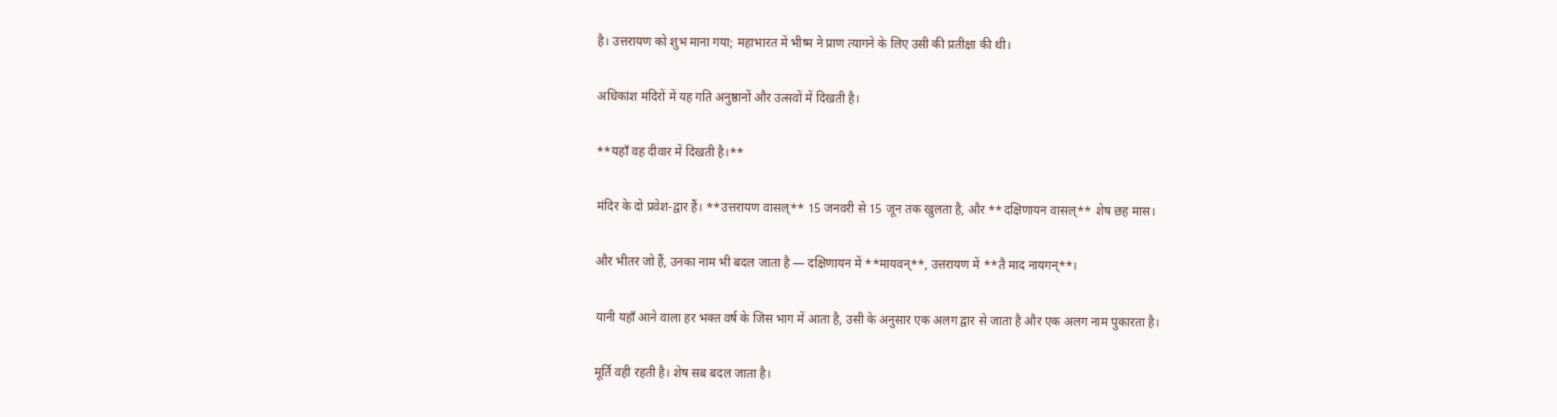है। उत्तरायण को शुभ माना गया; महाभारत में भीष्म ने प्राण त्यागने के लिए उसी की प्रतीक्षा की थी।

अधिकांश मंदिरों में यह गति अनुष्ठानों और उत्सवों में दिखती है।

**यहाँ वह दीवार में दिखती है।**

मंदिर के दो प्रवेश-द्वार हैं। **उत्तरायण वासल्** 15 जनवरी से 15 जून तक खुलता है, और **दक्षिणायन वासल्** शेष छह मास।

और भीतर जो हैं, उनका नाम भी बदल जाता है — दक्षिणायन में **मायवन्**, उत्तरायण में **तै माद नायगन्**।

यानी यहाँ आने वाला हर भक्त वर्ष के जिस भाग में आता है, उसी के अनुसार एक अलग द्वार से जाता है और एक अलग नाम पुकारता है।

मूर्ति वही रहती है। शेष सब बदल जाता है।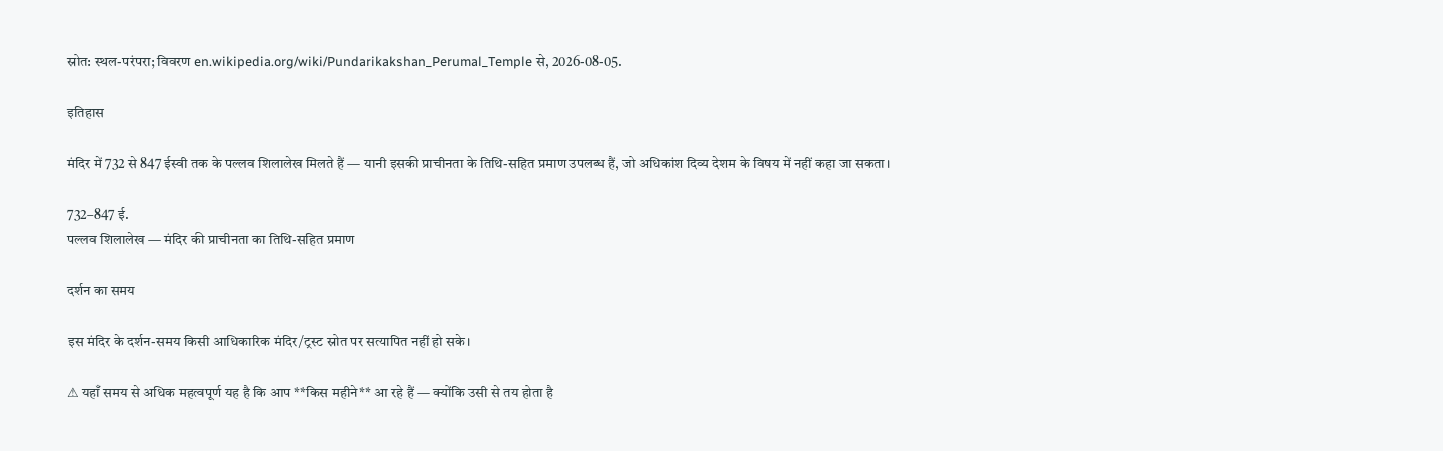स्रोत: स्थल-परंपरा; विवरण en.wikipedia.org/wiki/Pundarikakshan_Perumal_Temple से, 2026-08-05.

इतिहास

मंदिर में 732 से 847 ईस्वी तक के पल्लव शिलालेख मिलते हैं — यानी इसकी प्राचीनता के तिथि-सहित प्रमाण उपलब्ध हैं, जो अधिकांश दिव्य देशम के विषय में नहीं कहा जा सकता।

732–847 ई.
पल्लव शिलालेख — मंदिर की प्राचीनता का तिथि-सहित प्रमाण

दर्शन का समय

इस मंदिर के दर्शन-समय किसी आधिकारिक मंदिर/ट्रस्ट स्रोत पर सत्यापित नहीं हो सके।

⚠ यहाँ समय से अधिक महत्वपूर्ण यह है कि आप **किस महीने** आ रहे हैं — क्योंकि उसी से तय होता है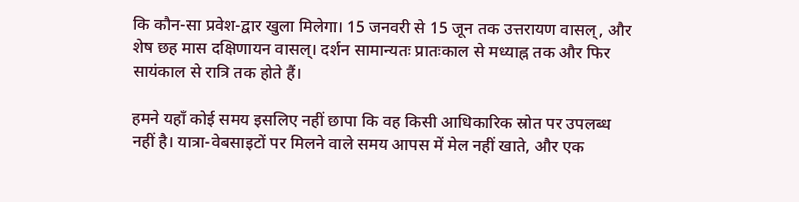कि कौन-सा प्रवेश-द्वार खुला मिलेगा। 15 जनवरी से 15 जून तक उत्तरायण वासल्, और शेष छह मास दक्षिणायन वासल्। दर्शन सामान्यतः प्रातःकाल से मध्याह्न तक और फिर सायंकाल से रात्रि तक होते हैं।

हमने यहाँ कोई समय इसलिए नहीं छापा कि वह किसी आधिकारिक स्रोत पर उपलब्ध नहीं है। यात्रा-वेबसाइटों पर मिलने वाले समय आपस में मेल नहीं खाते, और एक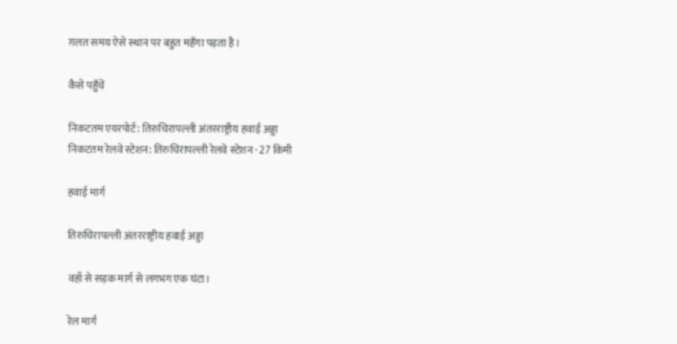ग़लत समय ऐसे स्थान पर बहुत महँगा पड़ता है।

कैसे पहुँचें

निकटतम एयरपोर्ट: तिरुचिरापल्ली अंतरराष्ट्रीय हवाई अड्डा
निकटतम रेलवे स्टेशन: तिरुचिरापल्ली रेलवे स्टेशन · 27 किमी

हवाई मार्ग

तिरुचिरापल्ली अंतरराष्ट्रीय हवाई अड्डा

वहाँ से सड़क मार्ग से लगभग एक घंटा।

रेल मार्ग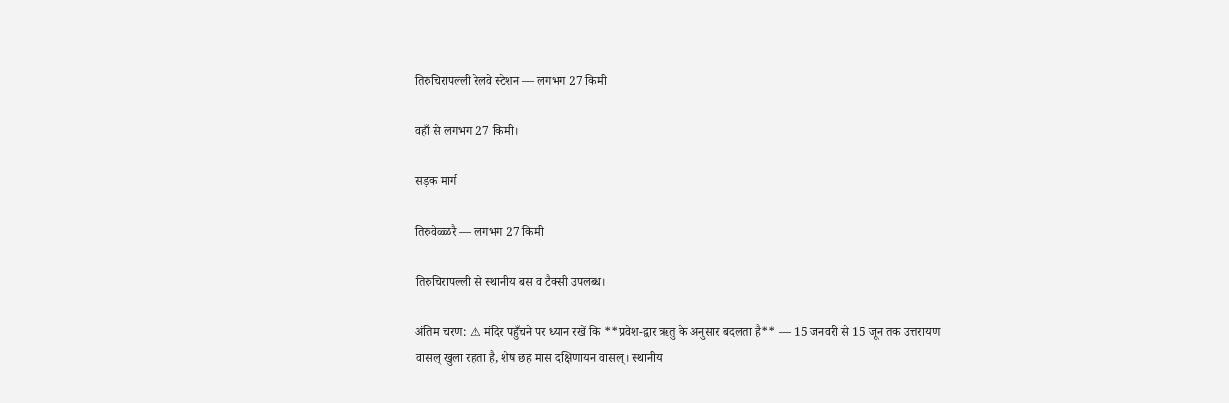तिरुचिरापल्ली रेलवे स्टेशन — लगभग 27 किमी

वहाँ से लगभग 27 किमी।

सड़क मार्ग

तिरुवेळ्ळरै — लगभग 27 किमी

तिरुचिरापल्ली से स्थानीय बस व टैक्सी उपलब्ध।

अंतिम चरण: ⚠ मंदिर पहुँचने पर ध्यान रखें कि **प्रवेश-द्वार ऋतु के अनुसार बदलता है** — 15 जनवरी से 15 जून तक उत्तरायण वासल् खुला रहता है, शेष छह मास दक्षिणायन वासल्। स्थानीय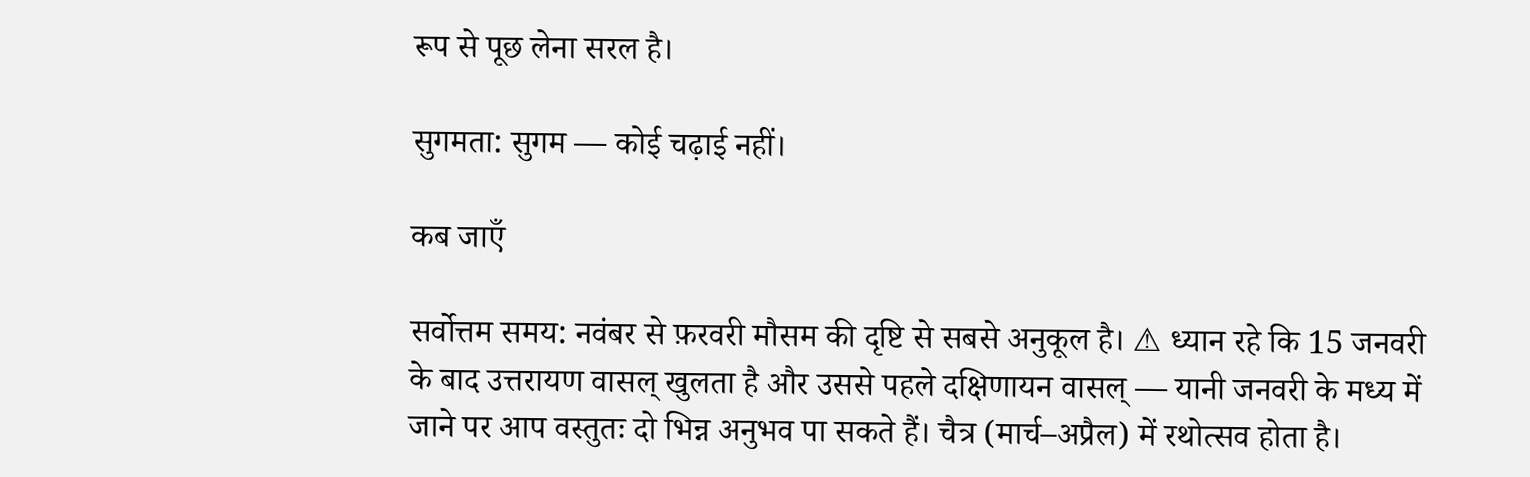रूप से पूछ लेना सरल है।

सुगमता: सुगम — कोई चढ़ाई नहीं।

कब जाएँ

सर्वोत्तम समय: नवंबर से फ़रवरी मौसम की दृष्टि से सबसे अनुकूल है। ⚠ ध्यान रहे कि 15 जनवरी के बाद उत्तरायण वासल् खुलता है और उससे पहले दक्षिणायन वासल् — यानी जनवरी के मध्य में जाने पर आप वस्तुतः दो भिन्न अनुभव पा सकते हैं। चैत्र (मार्च–अप्रैल) में रथोत्सव होता है।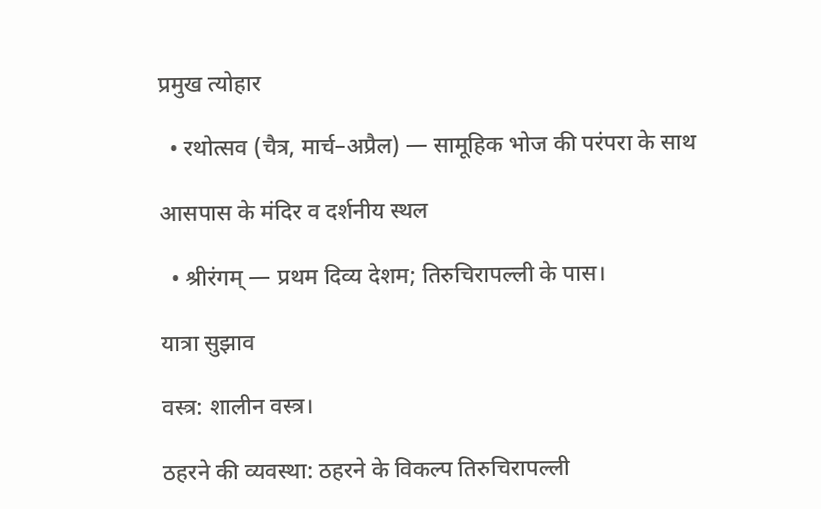प्रमुख त्योहार

  • रथोत्सव (चैत्र, मार्च–अप्रैल) — सामूहिक भोज की परंपरा के साथ

आसपास के मंदिर व दर्शनीय स्थल

  • श्रीरंगम् — प्रथम दिव्य देशम; तिरुचिरापल्ली के पास।

यात्रा सुझाव

वस्त्र: शालीन वस्त्र।

ठहरने की व्यवस्था: ठहरने के विकल्प तिरुचिरापल्ली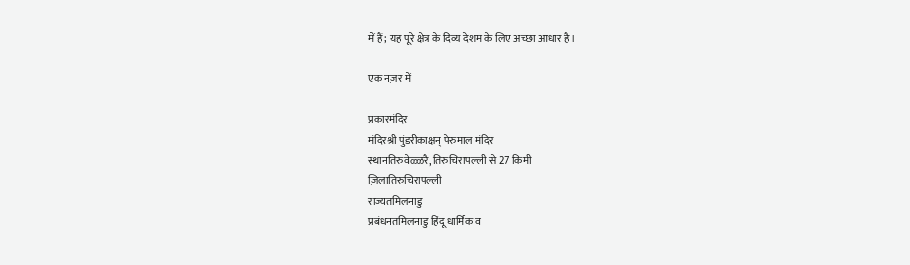में हैं; यह पूरे क्षेत्र के दिव्य देशम के लिए अच्छा आधार है।

एक नज़र में

प्रकारमंदिर
मंदिरश्री पुंडरीकाक्षन् पेरुमाल मंदिर
स्थानतिरुवेळ्ळरै, तिरुचिरापल्ली से 27 किमी
ज़िलातिरुचिरापल्ली
राज्यतमिलनाडु
प्रबंधनतमिलनाडु हिंदू धार्मिक व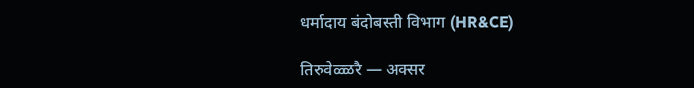धर्मादाय बंदोबस्ती विभाग (HR&CE)

तिरुवेळ्ळरै — अक्सर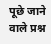पूछे जाने वाले प्रश्न